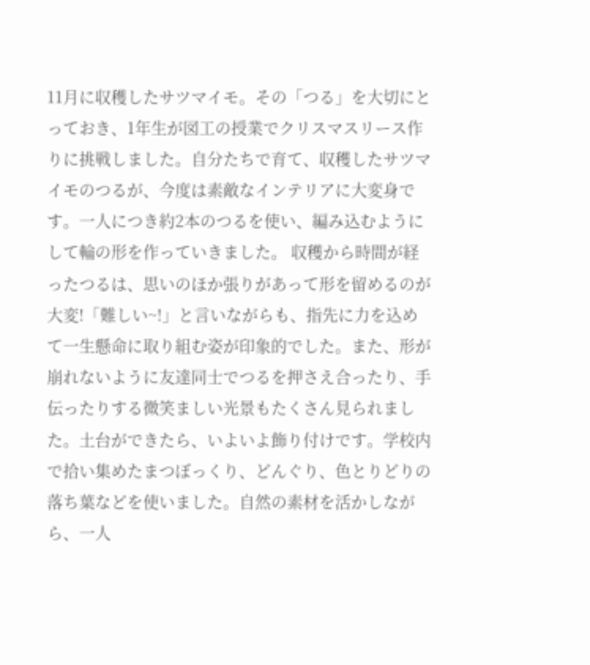11月に収穫したサツマイモ。その「つる」を大切にとっておき、1年生が図工の授業でクリスマスリース作りに挑戦しました。自分たちで育て、収穫したサツマイモのつるが、今度は素敵なインテリアに大変身です。一人につき約2本のつるを使い、編み込むようにして輪の形を作っていきました。 収穫から時間が経ったつるは、思いのほか張りがあって形を留めるのが大変!「難しい~!」と言いながらも、指先に力を込めて一生懸命に取り組む姿が印象的でした。また、形が崩れないように友達同士でつるを押さえ合ったり、手伝ったりする微笑ましい光景もたくさん見られました。土台ができたら、いよいよ飾り付けです。学校内で拾い集めたまつぼっくり、どんぐり、色とりどりの落ち葉などを使いました。自然の素材を活かしながら、一人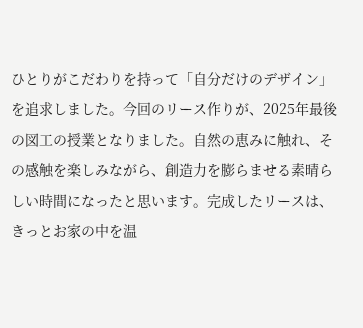ひとりがこだわりを持って「自分だけのデザイン」を追求しました。今回のリース作りが、2025年最後の図工の授業となりました。自然の恵みに触れ、その感触を楽しみながら、創造力を膨らませる素晴らしい時間になったと思います。完成したリースは、きっとお家の中を温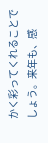かく彩ってくれることでしょう。来年も、感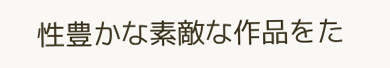性豊かな素敵な作品をた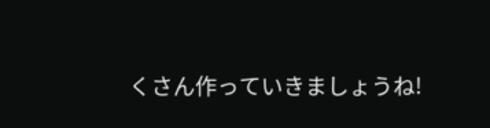くさん作っていきましょうね!